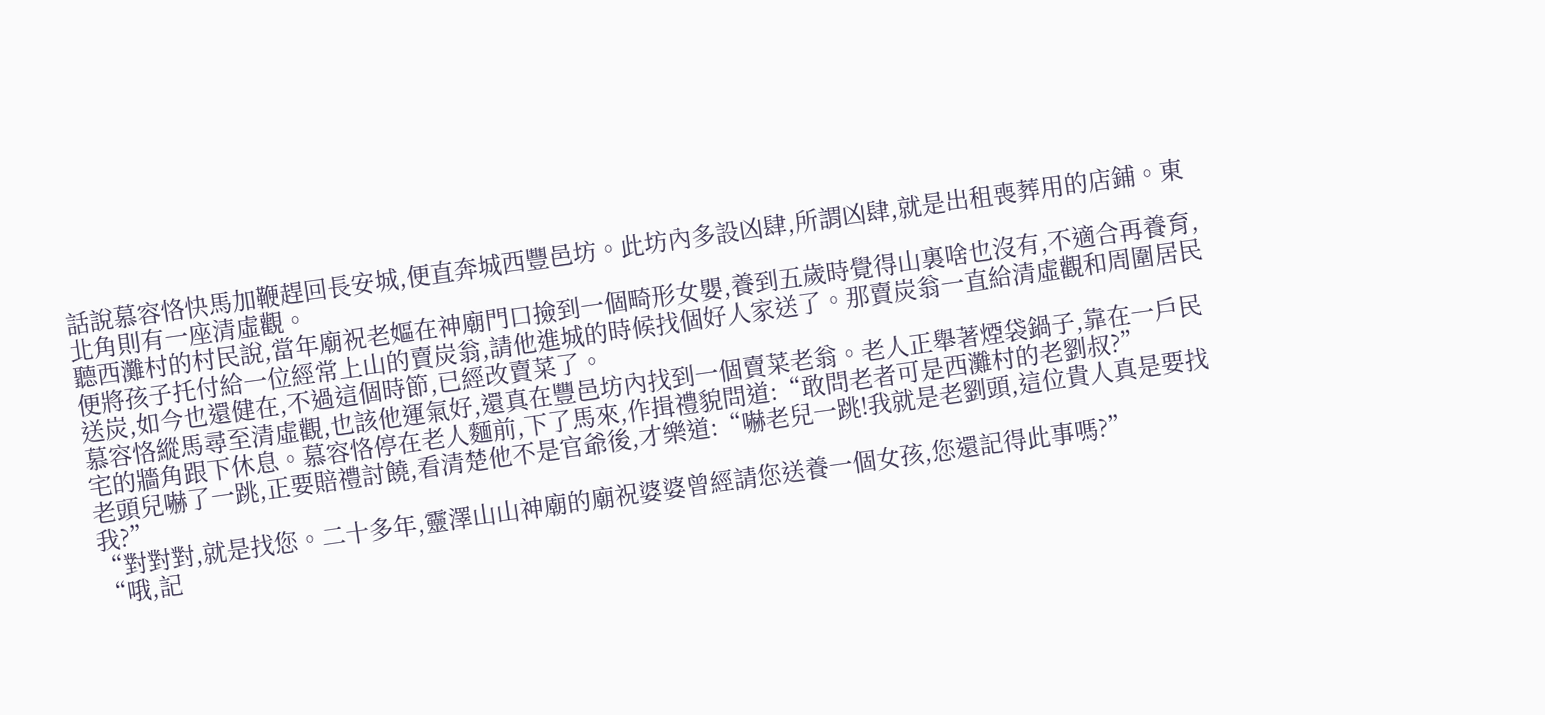話說慕容恪快馬加鞭趕回長安城,便直奔城西豐邑坊。此坊內多設凶肆,所謂凶肆,就是出租喪葬用的店鋪。東北角則有一座清虛觀。
聽西灘村的村民說,當年廟祝老嫗在神廟門口撿到一個畸形女嬰,養到五歲時覺得山裏啥也沒有,不適合再養育,便將孩子托付給一位經常上山的賣炭翁,請他進城的時候找個好人家送了。那賣炭翁一直給清虛觀和周圍居民送炭,如今也還健在,不過這個時節,已經改賣菜了。
慕容恪縱馬尋至清虛觀,也該他運氣好,還真在豐邑坊內找到一個賣菜老翁。老人正舉著煙袋鍋子,靠在一戶民宅的牆角跟下休息。慕容恪停在老人麵前,下了馬來,作揖禮貌問道:“敢問老者可是西灘村的老劉叔?”
老頭兒嚇了一跳,正要賠禮討饒,看清楚他不是官爺後,才樂道:“嚇老兒一跳!我就是老劉頭,這位貴人真是要找我?”
“對對對,就是找您。二十多年,靈澤山山神廟的廟祝婆婆曾經請您送養一個女孩,您還記得此事嗎?”
“哦,記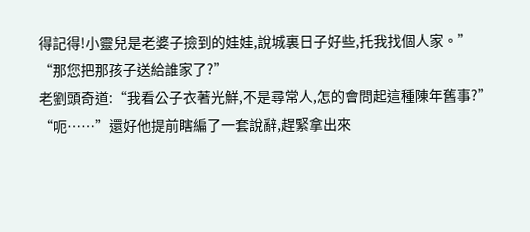得記得!小靈兒是老婆子撿到的娃娃,說城裏日子好些,托我找個人家。”
“那您把那孩子送給誰家了?”
老劉頭奇道:“我看公子衣著光鮮,不是尋常人,怎的會問起這種陳年舊事?”
“呃……”還好他提前瞎編了一套說辭,趕緊拿出來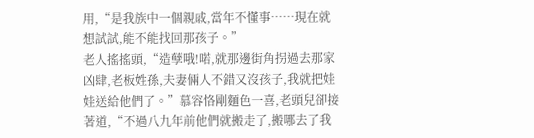用,“是我族中一個親戚,當年不懂事……現在就想試試,能不能找回那孩子。”
老人搖搖頭,“造孽哦!喏,就那邊街角拐過去那家凶肆,老板姓孫,夫妻倆人不錯又沒孩子,我就把娃娃送給他們了。”慕容恪剛麵色一喜,老頭兒卻接著道,“不過八九年前他們就搬走了,搬哪去了我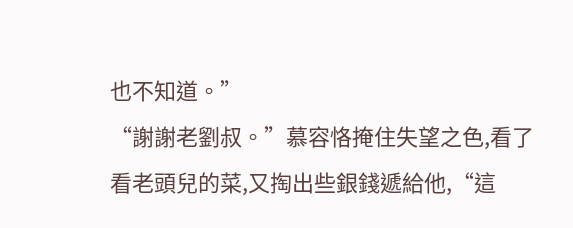也不知道。”
“謝謝老劉叔。”慕容恪掩住失望之色,看了看老頭兒的菜,又掏出些銀錢遞給他,“這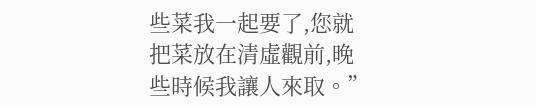些菜我一起要了,您就把菜放在清虛觀前,晚些時候我讓人來取。”